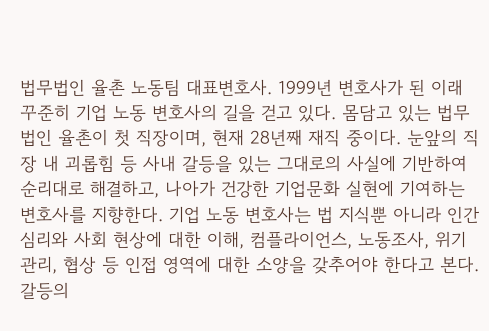법무법인 율촌 노동팀 대표변호사. 1999년 변호사가 된 이래 꾸준히 기업 노동 변호사의 길을 걷고 있다. 몸담고 있는 법무법인 율촌이 첫 직장이며, 현재 28년째 재직 중이다. 눈앞의 직장 내 괴롭힘 등 사내 갈등을 있는 그대로의 사실에 기반하여 순리대로 해결하고, 나아가 건강한 기업문화 실현에 기여하는 변호사를 지향한다. 기업 노동 변호사는 법 지식뿐 아니라 인간 심리와 사회 현상에 대한 이해, 컴플라이언스, 노동조사, 위기관리, 협상 등 인접 영역에 대한 소양을 갖추어야 한다고 본다. 갈등의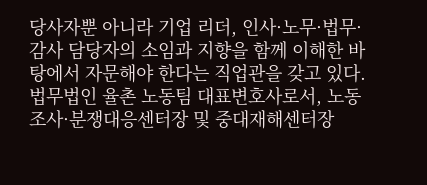당사자뿐 아니라 기업 리더, 인사·노무·법무·감사 담당자의 소임과 지향을 함께 이해한 바탕에서 자문해야 한다는 직업관을 갖고 있다. 법무법인 율촌 노동팀 대표변호사로서, 노동조사·분쟁대응센터장 및 중대재해센터장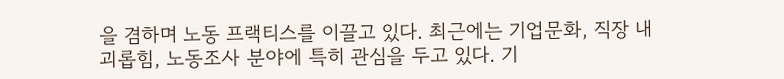을 겸하며 노동 프랙티스를 이끌고 있다. 최근에는 기업문화, 직장 내 괴롭힘, 노동조사 분야에 특히 관심을 두고 있다. 기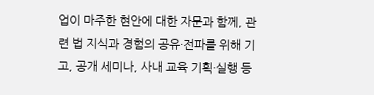업이 마주한 현안에 대한 자문과 함께, 관련 법 지식과 경험의 공유·전파를 위해 기고, 공개 세미나, 사내 교육 기획·실행 등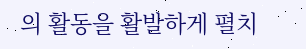의 활동을 활발하게 펼치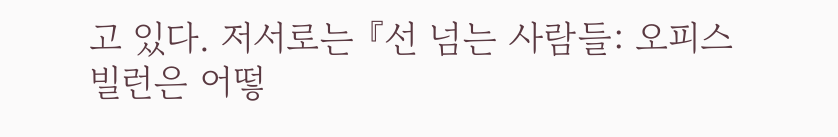고 있다. 저서로는 『선 넘는 사람들: 오피스 빌런은 어떻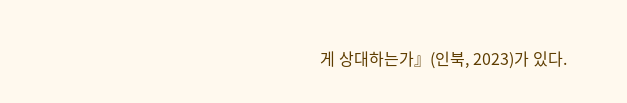게 상대하는가』(인북, 2023)가 있다.